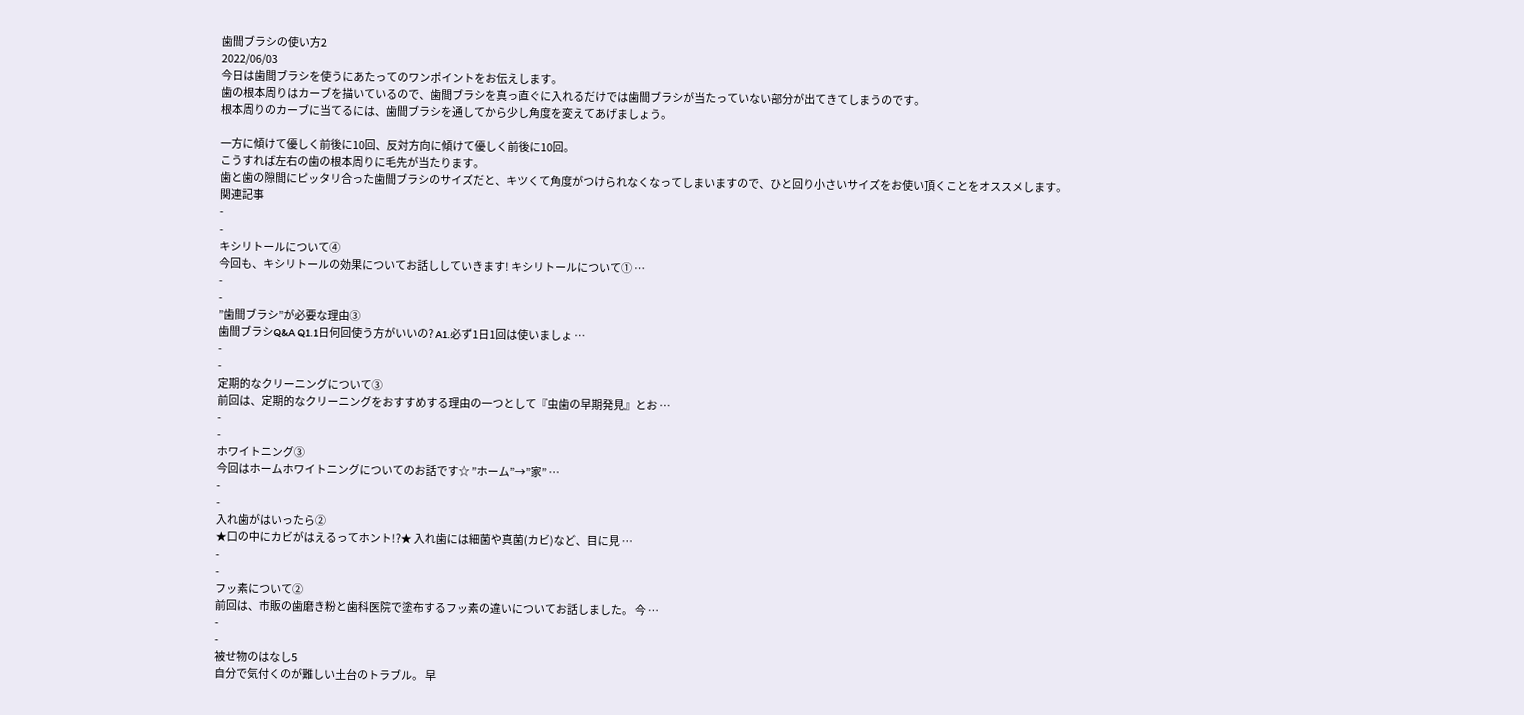歯間ブラシの使い方2
2022/06/03
今日は歯間ブラシを使うにあたってのワンポイントをお伝えします。
歯の根本周りはカーブを描いているので、歯間ブラシを真っ直ぐに入れるだけでは歯間ブラシが当たっていない部分が出てきてしまうのです。
根本周りのカーブに当てるには、歯間ブラシを通してから少し角度を変えてあげましょう。

一方に傾けて優しく前後に10回、反対方向に傾けて優しく前後に10回。
こうすれば左右の歯の根本周りに毛先が当たります。
歯と歯の隙間にピッタリ合った歯間ブラシのサイズだと、キツくて角度がつけられなくなってしまいますので、ひと回り小さいサイズをお使い頂くことをオススメします。
関連記事
-
-
キシリトールについて④
今回も、キシリトールの効果についてお話ししていきます! キシリトールについて① …
-
-
”歯間ブラシ”が必要な理由③
歯間ブラシQ&A Q1.1日何回使う方がいいの? A1.必ず1日1回は使いましょ …
-
-
定期的なクリーニングについて③
前回は、定期的なクリーニングをおすすめする理由の一つとして『虫歯の早期発見』とお …
-
-
ホワイトニング③
今回はホームホワイトニングについてのお話です☆ ”ホーム”→”家” …
-
-
入れ歯がはいったら②
★口の中にカビがはえるってホント!?★ 入れ歯には細菌や真菌(カビ)など、目に見 …
-
-
フッ素について②
前回は、市販の歯磨き粉と歯科医院で塗布するフッ素の違いについてお話しました。 今 …
-
-
被せ物のはなし5
自分で気付くのが難しい土台のトラブル。 早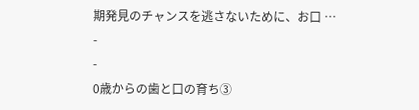期発見のチャンスを逃さないために、お口 …
-
-
0歳からの歯と口の育ち③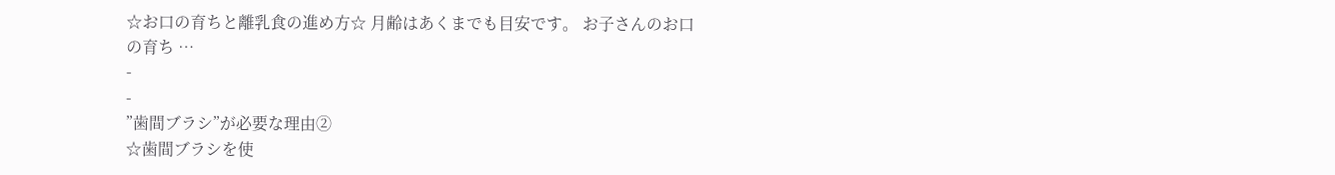☆お口の育ちと離乳食の進め方☆ 月齢はあくまでも目安です。 お子さんのお口の育ち …
-
-
”歯間ブラシ”が必要な理由②
☆歯間ブラシを使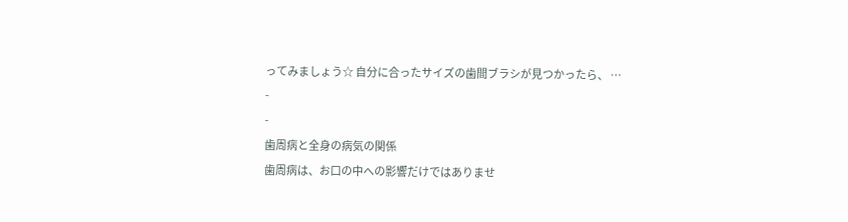ってみましょう☆ 自分に合ったサイズの歯間ブラシが見つかったら、 …
-
-
歯周病と全身の病気の関係
歯周病は、お口の中への影響だけではありませ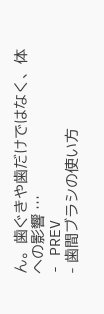ん。歯ぐきや歯だけではなく、体への影響 …
- PREV
- 歯間ブラシの使い方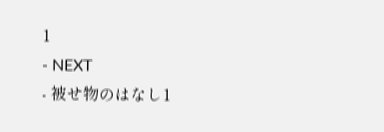1
- NEXT
- 被せ物のはなし1